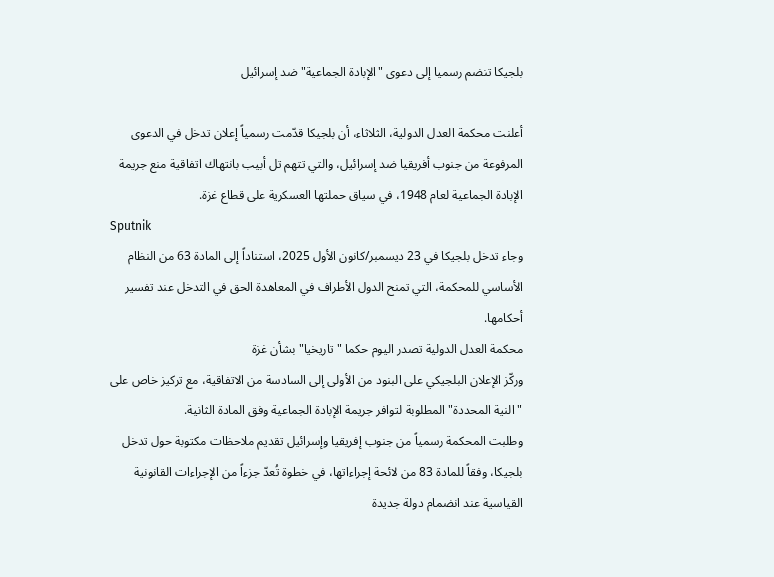بلجيكا تنضم رسميا إلى دعوى "الإبادة الجماعية" ضد إسرائيل

أعلنت محكمة العدل الدولية، الثلاثاء، أن بلجيكا قدّمت رسمياً إعلان تدخل في الدعوى المرفوعة من جنوب أفريقيا ضد إسرائيل، والتي تتهم تل أبيب بانتهاك اتفاقية منع جريمة الإبادة الجماعية لعام 1948، في سياق حملتها العسكرية على قطاع غزة.
Sputnik
وجاء تدخل بلجيكا في 23 ديسمبر/كانون الأول 2025، استناداً إلى المادة 63 من النظام الأساسي للمحكمة، التي تمنح الدول الأطراف في المعاهدة الحق في التدخل عند تفسير أحكامها.
محكمة العدل الدولية تصدر اليوم حكما "تاريخيا" بشأن غزة
وركّز الإعلان البلجيكي على البنود من الأولى إلى السادسة من الاتفاقية، مع تركيز خاص على "النية المحددة" المطلوبة لتوافر جريمة الإبادة الجماعية وفق المادة الثانية.
وطلبت المحكمة رسمياً من جنوب إفريقيا وإسرائيل تقديم ملاحظات مكتوبة حول تدخل بلجيكا، وفقاً للمادة 83 من لائحة إجراءاتها، في خطوة تُعدّ جزءاً من الإجراءات القانونية القياسية عند انضمام دولة جديدة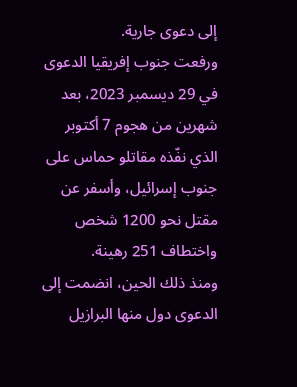إلى دعوى جارية.
ورفعت جنوب إفريقيا الدعوى في 29 ديسمبر 2023، بعد شهرين من هجوم 7 أكتوبر الذي نفّذه مقاتلو حماس على جنوب إسرائيل، وأسفر عن مقتل نحو 1200 شخص واختطاف 251 رهينة.
ومنذ ذلك الحين، انضمت إلى الدعوى دول منها البرازيل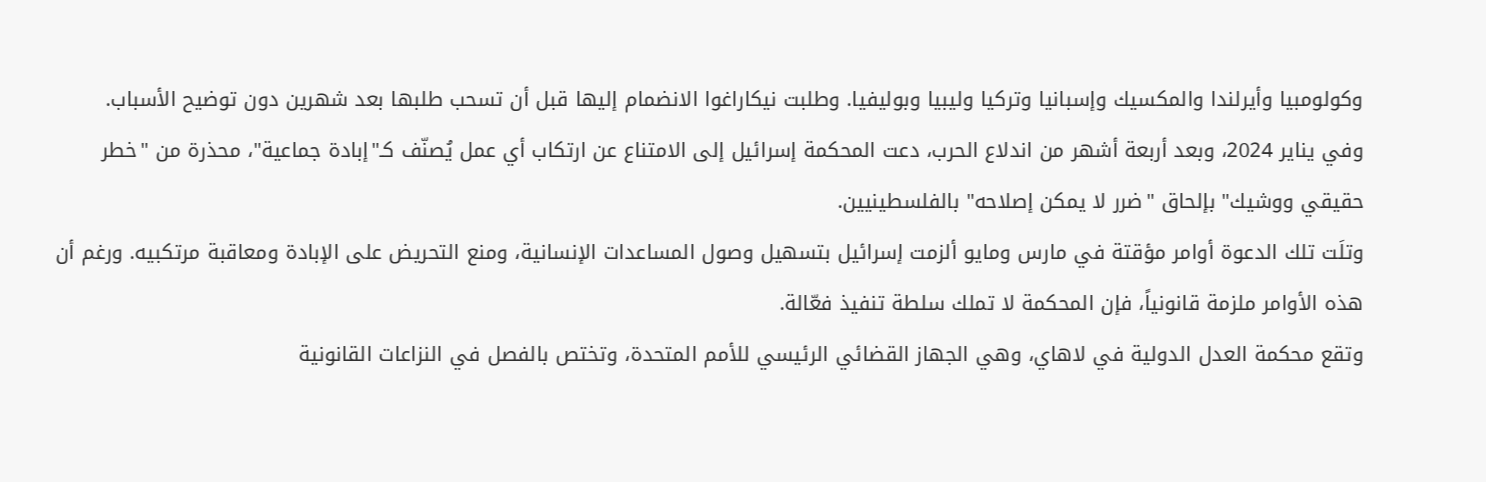وكولومبيا وأيرلندا والمكسيك وإسبانيا وتركيا وليبيا وبوليفيا. وطلبت نيكاراغوا الانضمام إليها قبل أن تسحب طلبها بعد شهرين دون توضيح الأسباب.
وفي يناير 2024، وبعد أربعة أشهر من اندلاع الحرب، دعت المحكمة إسرائيل إلى الامتناع عن ارتكاب أي عمل يُصنّف كـ"إبادة جماعية"، محذرة من "خطر حقيقي ووشيك" بإلحاق "ضرر لا يمكن إصلاحه" بالفلسطينيين.
وتلَت تلك الدعوة أوامر مؤقتة في مارس ومايو ألزمت إسرائيل بتسهيل وصول المساعدات الإنسانية، ومنع التحريض على الإبادة ومعاقبة مرتكبيه. ورغم أن هذه الأوامر ملزمة قانونياً، فإن المحكمة لا تملك سلطة تنفيذ فعّالة.
وتقع محكمة العدل الدولية في لاهاي، وهي الجهاز القضائي الرئيسي للأمم المتحدة، وتختص بالفصل في النزاعات القانونية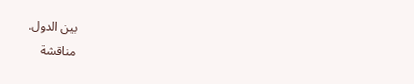بين الدول.
مناقشة